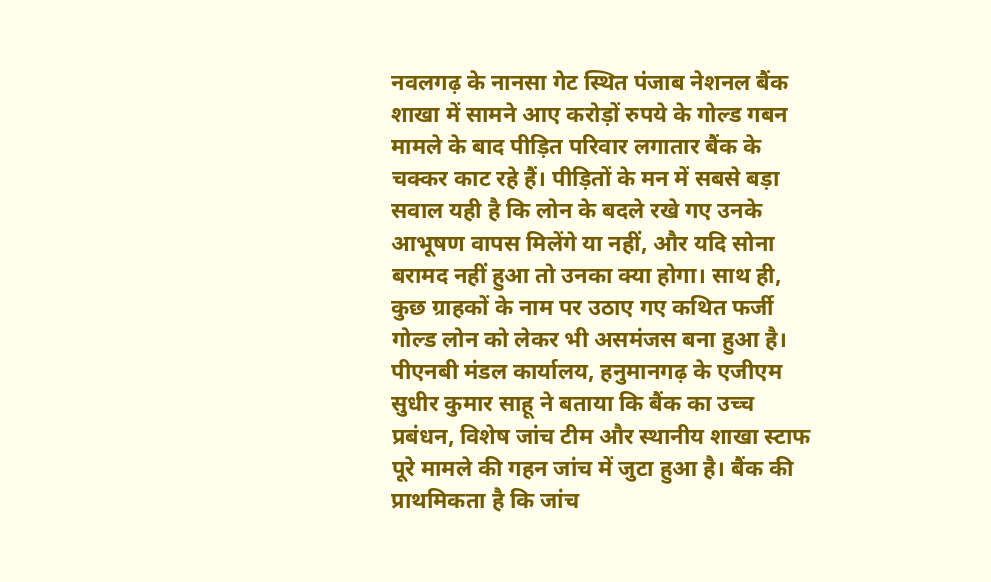नवलगढ़ के नानसा गेट स्थित पंजाब नेशनल बैंक शाखा में सामने आए करोड़ों रुपये के गोल्ड गबन मामले के बाद पीड़ित परिवार लगातार बैंक के चक्कर काट रहे हैं। पीड़ितों के मन में सबसे बड़ा सवाल यही है कि लोन के बदले रखे गए उनके आभूषण वापस मिलेंगे या नहीं, और यदि सोना बरामद नहीं हुआ तो उनका क्या होगा। साथ ही, कुछ ग्राहकों के नाम पर उठाए गए कथित फर्जी गोल्ड लोन को लेकर भी असमंजस बना हुआ है।
पीएनबी मंडल कार्यालय, हनुमानगढ़ के एजीएम सुधीर कुमार साहू ने बताया कि बैंक का उच्च प्रबंधन, विशेष जांच टीम और स्थानीय शाखा स्टाफ पूरे मामले की गहन जांच में जुटा हुआ है। बैंक की प्राथमिकता है कि जांच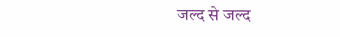जल्द से जल्द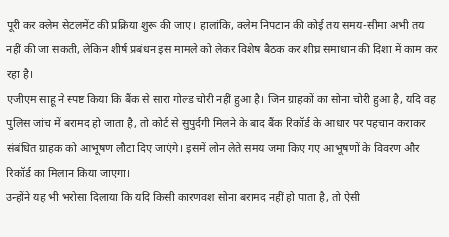पूरी कर क्लेम सेटलमेंट की प्रक्रिया शुरू की जाए। हालांकि, क्लेम निपटान की कोई तय समय-सीमा अभी तय नहीं की जा सकती, लेकिन शीर्ष प्रबंधन इस मामले को लेकर विशेष बैठक कर शीघ्र समाधान की दिशा में काम कर रहा है।
एजीएम साहू ने स्पष्ट किया कि बैंक से सारा गोल्ड चोरी नहीं हुआ है। जिन ग्राहकों का सोना चोरी हुआ है, यदि वह पुलिस जांच में बरामद हो जाता है, तो कोर्ट से सुपुर्दगी मिलने के बाद बैंक रिकॉर्ड के आधार पर पहचान कराकर संबंधित ग्राहक को आभूषण लौटा दिए जाएंगे। इसमें लोन लेते समय जमा किए गए आभूषणों के विवरण और रिकॉर्ड का मिलान किया जाएगा।
उन्होंने यह भी भरोसा दिलाया कि यदि किसी कारणवश सोना बरामद नहीं हो पाता है, तो ऐसी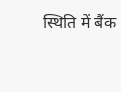स्थिति में बैंक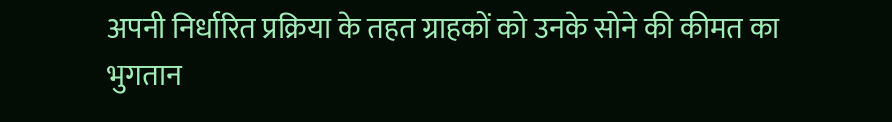अपनी निर्धारित प्रक्रिया के तहत ग्राहकों को उनके सोने की कीमत का भुगतान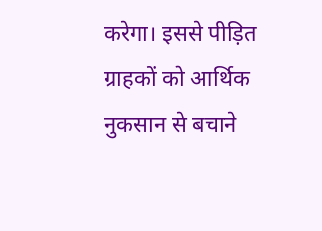करेगा। इससे पीड़ित ग्राहकों को आर्थिक नुकसान से बचाने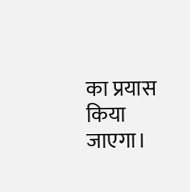का प्रयास किया जाएगा।